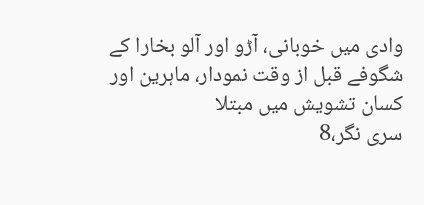وادی میں خوبانی، آڑو اور آلو بخارا کے شگوفے قبل از وقت نمودار، ماہرین اور کسان تشویش میں مبتلا
سری نگر،8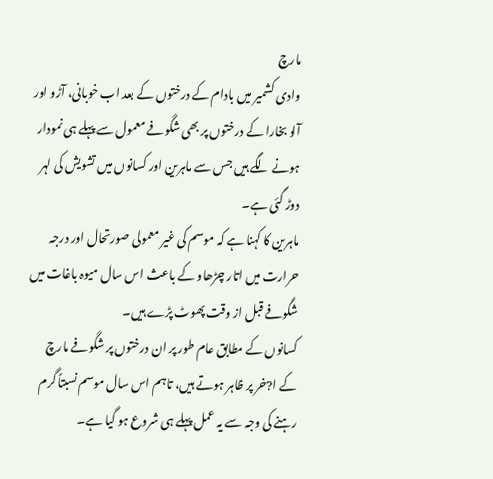مارچ
وادی کشمیر میں بادام کے درختوں کے بعد اب خوبانی، آڑو اور آلو بخارا کے درختوں پر بھی شگوفے معمول سے پہلے ہی نمودار ہونے لگے ہیں جس سے ماہرین اور کسانوں میں تشویش کی لہر دوڑ گئی ہے۔
ماہرین کا کہنا ہے کہ موسم کی غیر معمولی صورتحال اور درجہ حرارت میں اتار چڑھاو کے باعث اس سال میوہ باغات میں شگوفے قبل از وقت پھوٹ پڑے ہیں۔
کسانوں کے مطابق عام طور پر ان درختوں پر شگوفے مارچ کے ا?خر پر ظاہر ہوتے ہیں، تاہم اس سال موسم نسبتاً گرم رہنے کی وجہ سے یہ عمل پہلے ہی شروع ہو گیا ہے۔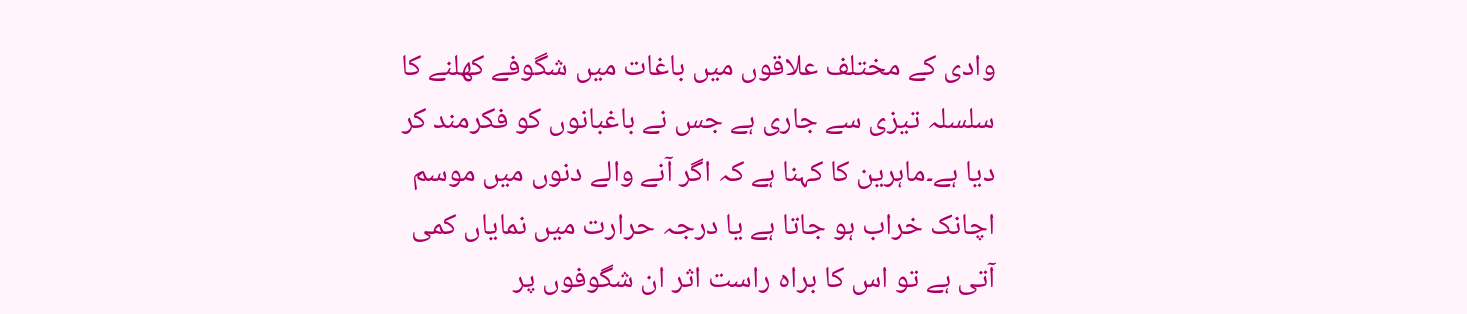وادی کے مختلف علاقوں میں باغات میں شگوفے کھلنے کا سلسلہ تیزی سے جاری ہے جس نے باغبانوں کو فکرمند کر دیا ہے۔ماہرین کا کہنا ہے کہ اگر آنے والے دنوں میں موسم اچانک خراب ہو جاتا ہے یا درجہ حرارت میں نمایاں کمی آتی ہے تو اس کا براہ راست اثر ان شگوفوں پر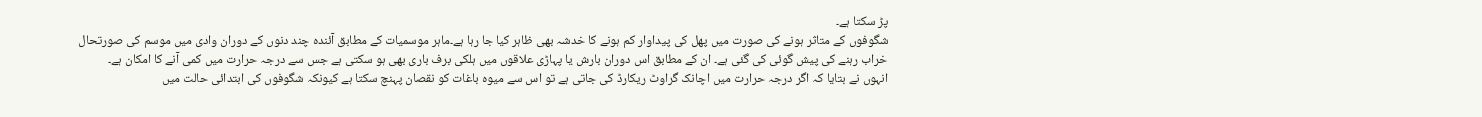پڑ سکتا ہے۔
شگوفوں کے متاثر ہونے کی صورت میں پھل کی پیداوار کم ہونے کا خدشہ بھی ظاہر کیا جا رہا ہے۔ماہر موسمیات کے مطابق آئندہ چند دنوں کے دوران وادی میں موسم کی صورتحال خراب رہنے کی پیش گوئی کی گئی ہے۔ ان کے مطابق اس دوران بارش یا پہاڑی علاقوں میں ہلکی برف باری بھی ہو سکتی ہے جس سے درجہ حرارت میں کمی آنے کا امکان ہے۔
انہوں نے بتایا کہ اگر درجہ حرارت میں اچانک گراوٹ ریکارڈ کی جاتی ہے تو اس سے میوہ باغات کو نقصان پہنچ سکتا ہے کیونکہ شگوفوں کی ابتدائی حالت میں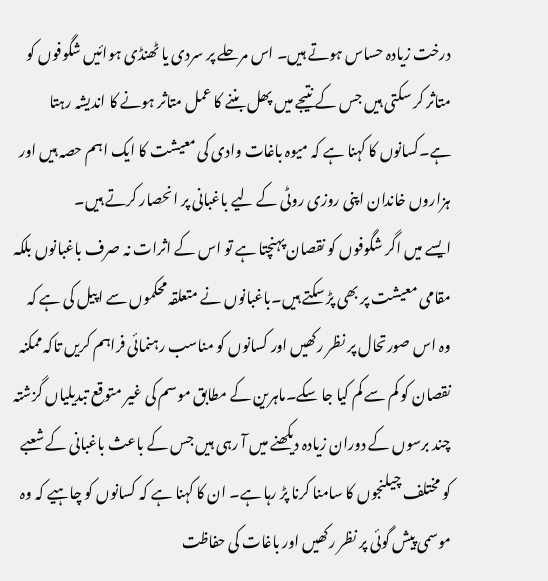درخت زیادہ حساس ہوتے ہیں۔ اس مرحلے پر سردی یا ٹھنڈی ہوائیں شگوفوں کو متاثر کر سکتی ہیں جس کے نتیجے میں پھل بننے کا عمل متاثر ہونے کا اندیشہ رہتا ہے۔کسانوں کا کہنا ہے کہ میوہ باغات وادی کی معیشت کا ایک اہم حصہ ہیں اور ہزاروں خاندان اپنی روزی روٹی کے لیے باغبانی پر انحصار کرتے ہیں۔
ایسے میں اگر شگوفوں کو نقصان پہنچتا ہے تو اس کے اثرات نہ صرف باغبانوں بلکہ مقامی معیشت پر بھی پڑ سکتے ہیں۔باغبانوں نے متعلقہ محکموں سے اپیل کی ہے کہ وہ اس صورتحال پر نظر رکھیں اور کسانوں کو مناسب رہنمائی فراہم کریں تاکہ ممکنہ نقصان کو کم سے کم کیا جا سکے۔ماہرین کے مطابق موسم کی غیر متوقع تبدیلیاں گزشتہ چند برسوں کے دوران زیادہ دیکھنے میں آ رہی ہیں جس کے باعث باغبانی کے شعبے کو مختلف چیلنجوں کا سامنا کرنا پڑ رہا ہے۔ ان کا کہنا ہے کہ کسانوں کو چاہیے کہ وہ موسمی پیش گوئی پر نظر رکھیں اور باغات کی حفاظت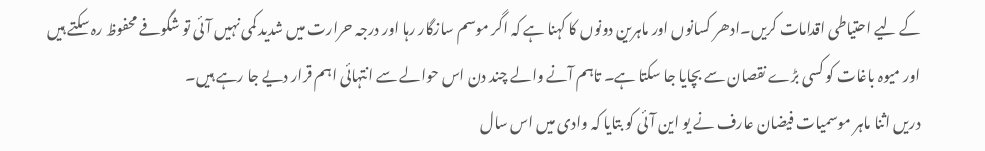کے لیے احتیاطی اقدامات کریں۔ادھر کسانوں اور ماہرین دونوں کا کہنا ہے کہ اگر موسم سازگار رہا اور درجہ حرارت میں شدید کمی نہیں آئی تو شگوفے محفوظ رہ سکتے ہیں اور میوہ باغات کو کسی بڑے نقصان سے بچایا جا سکتا ہے۔ تاہم آنے والے چند دن اس حوالے سے انتہائی اہم قرار دیے جا رہے ہیں۔
دریں اثنا ماہر موسمیات فیضان عارف نے یو این آئی کو بتایا کہ وادی میں اس سال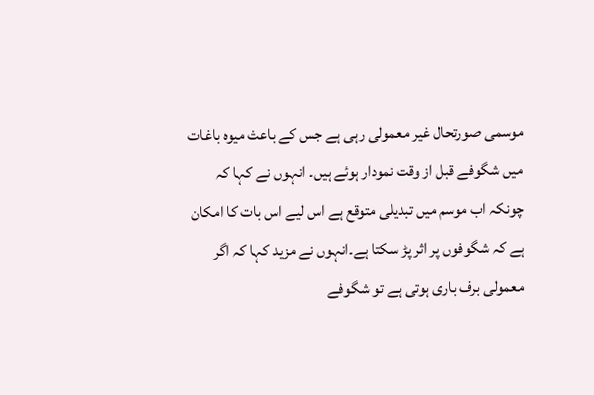موسمی صورتحال غیر معمولی رہی ہے جس کے باعث میوہ باغات میں شگوفے قبل از وقت نمودار ہوئے ہیں۔ انہوں نے کہا کہ چونکہ اب موسم میں تبدیلی متوقع ہے اس لیے اس بات کا امکان ہے کہ شگوفوں پر اثر پڑ سکتا ہے۔انہوں نے مزید کہا کہ اگر معمولی برف باری ہوتی ہے تو شگوفے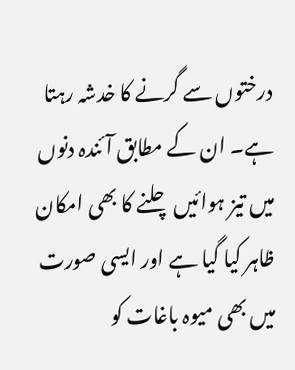درختوں سے گرنے کا خدشہ رہتا ہے۔ ان کے مطابق آئندہ دنوں میں تیز ہوائیں چلنے کا بھی امکان ظاہر کیا گیا ہے اور ایسی صورت میں بھی میوہ باغات کو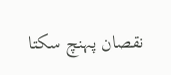نقصان پہنچ سکتا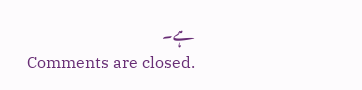ہے۔
Comments are closed.